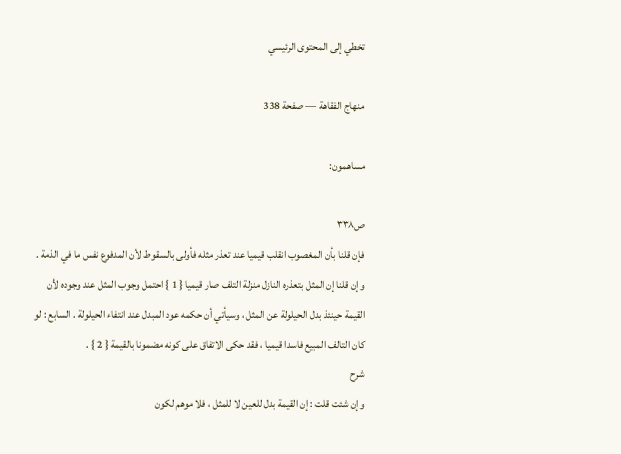تخطي إلى المحتوى الرئيسي

منهاج الفقاهة — صفحة 338

مساهمون:

ص٣٣٨
فإن قلنا بأن المغصوب انقلب قيميا عند تعذر مثله فأولى بالسقوط لأن المدفوع نفس ما في الذمة . وإن قلنا إن المثل بتعذره النازل منزلة التلف صار قيميا { 1 } احتمل وجوب المثل عند وجوده لأن القيمة حينئذ بدل الحيلولة عن المثل ، وسيأتي أن حكمه عود المبدل عند انتفاء الحيلولة . السابع : لو كان التالف المبيع فاسدا قيميا ، فقد حكى الاتفاق على كونه مضمونا بالقيمة { 2 } .
شرح
وإن شئت قلت : إن القيمة بدل للعين لا للمثل ، فلا موهم لكون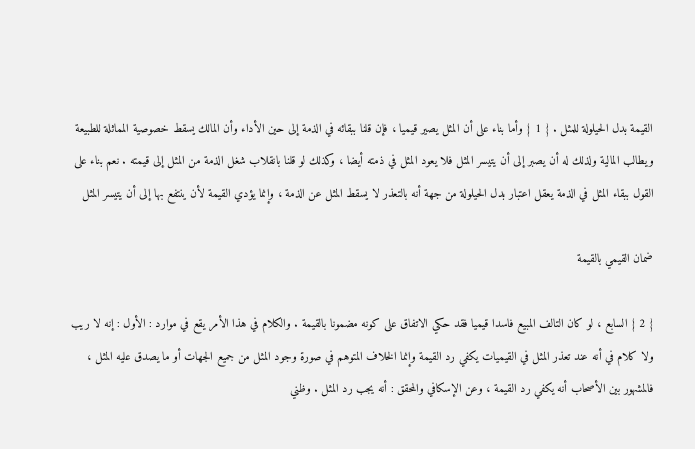القيمة بدل الحيلولة للمثل . { 1 } وأما بناء على أن المثل يصير قيميا ، فإن قلنا ببقائه في الذمة إلى حين الأداء وأن المالك يسقط خصوصية المماثلة للطبيعة ويطالب المالية ولذلك له أن يصبر إلى أن يتيسر المثل فلا يعود المثل في ذمته أيضا ، وكذلك لو قلنا بانقلاب شغل الذمة من المثل إلى قيمته . نعم بناء على القول ببقاء المثل في الذمة يعقل اعتبار بدل الحيلولة من جهة أنه بالتعذر لا يسقط المثل عن الذمة ، وإنما يؤدي القيمة لأن ينتفع بها إلى أن يتيسر المثل

ضمان القيمي بالقيمة

{ 2 } السابع ، لو كان التالف المبيع فاسدا قيميا فقد حكي الاتفاق على كونه مضمونا بالقيمة . والكلام في هذا الأمر يقع في موارد : الأول : إنه لا ريب ولا كلام في أنه عند تعذر المثل في القيميات يكفي رد القيمة وإنما الخلاف المتوهم في صورة وجود المثل من جميع الجهات أو ما يصدق عليه المثل ، فالمشهور بين الأصحاب أنه يكفي رد القيمة ، وعن الإسكافي والمحقق : أنه يجب رد المثل . وظني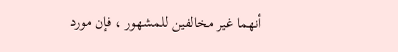أنهما غير مخالفين للمشهور ، فإن مورد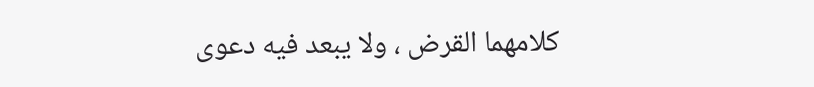كلامهما القرض ، ولا يبعد فيه دعوى